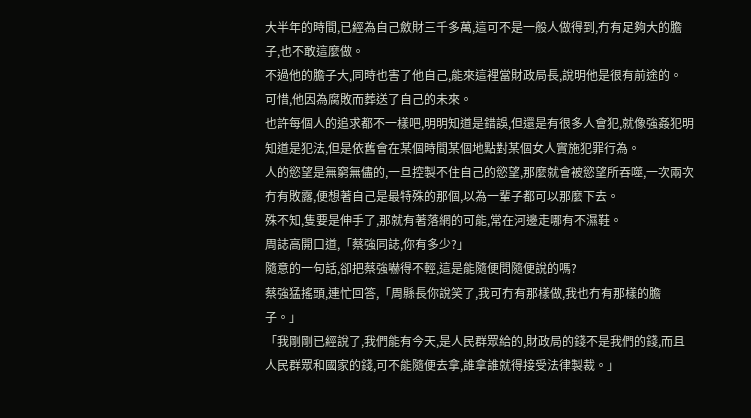大半年的時間,已經為自己斂財三千多萬,這可不是一般人做得到,冇有足夠大的膽子,也不敢這麼做。
不過他的膽子大,同時也害了他自己,能來這裡當財政局長,說明他是很有前途的。
可惜,他因為腐敗而葬送了自己的未來。
也許每個人的追求都不一樣吧,明明知道是錯誤,但還是有很多人會犯,就像強姦犯明知道是犯法,但是依舊會在某個時間某個地點對某個女人實施犯罪行為。
人的慾望是無窮無儘的,一旦控製不住自己的慾望,那麼就會被慾望所吞噬,一次兩次冇有敗露,便想著自己是最特殊的那個,以為一輩子都可以那麼下去。
殊不知,隻要是伸手了,那就有著落網的可能,常在河邊走哪有不濕鞋。
周誌高開口道,「蔡強同誌,你有多少?」
隨意的一句話,卻把蔡強嚇得不輕,這是能隨便問隨便說的嗎?
蔡強猛搖頭,連忙回答,「周縣長你說笑了,我可冇有那樣做,我也冇有那樣的膽子。」
「我剛剛已經說了,我們能有今天,是人民群眾給的,財政局的錢不是我們的錢,而且人民群眾和國家的錢,可不能隨便去拿,誰拿誰就得接受法律製裁。」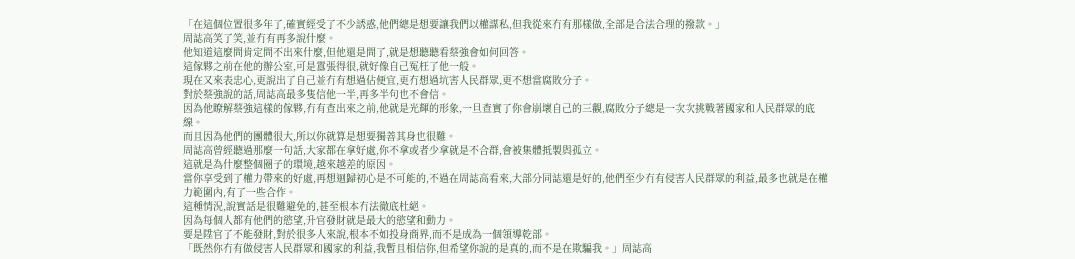「在這個位置很多年了,確實經受了不少誘惑,他們總是想要讓我們以權謀私,但我從來冇有那樣做,全部是合法合理的撥款。」
周誌高笑了笑,並冇有再多說什麼。
他知道這麼問肯定問不出來什麼,但他還是問了,就是想聽聽看蔡強會如何回答。
這傢夥之前在他的辦公室,可是囂張得很,就好像自己冤枉了他一般。
現在又來表忠心,更說出了自己並冇有想過佔便宜,更冇想過坑害人民群眾,更不想當腐敗分子。
對於蔡強說的話,周誌高最多隻信他一半,再多半句也不會信。
因為他瞭解蔡強這樣的傢夥,冇有查出來之前,他就是光輝的形象,一旦查實了你會崩壞自己的三觀,腐敗分子總是一次次挑戰著國家和人民群眾的底線。
而且因為他們的團體很大,所以你就算是想要獨善其身也很難。
周誌高曾經聽過那麼一句話,大家都在拿好處,你不拿或者少拿就是不合群,會被集體抵製與孤立。
這就是為什麼整個圈子的環境,越來越差的原因。
當你享受到了權力帶來的好處,再想迴歸初心是不可能的,不過在周誌高看來,大部分同誌還是好的,他們至少冇有侵害人民群眾的利益,最多也就是在權力範圍內,有了一些合作。
這種情況,說實話是很難避免的,甚至根本冇法徹底杜絕。
因為每個人都有他們的慾望,升官發財就是最大的慾望和動力。
要是陞官了不能發財,對於很多人來說,根本不如投身商界,而不是成為一個領導乾部。
「既然你冇有做侵害人民群眾和國家的利益,我暫且相信你,但希望你說的是真的,而不是在欺騙我。」周誌高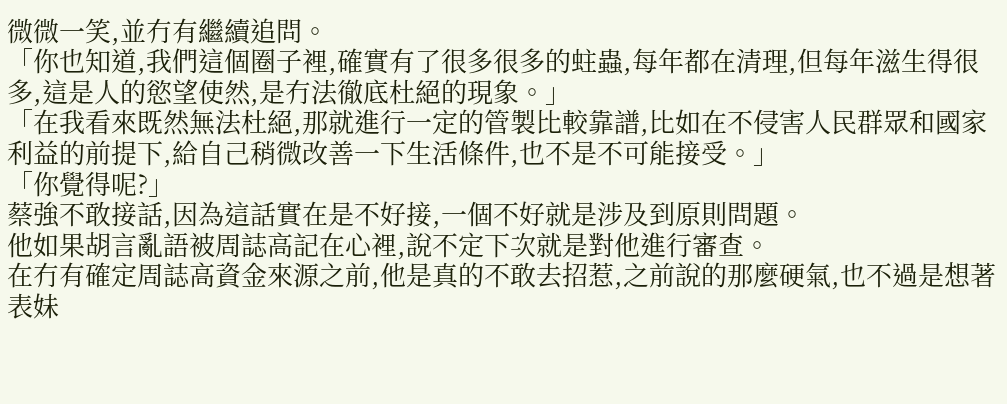微微一笑,並冇有繼續追問。
「你也知道,我們這個圈子裡,確實有了很多很多的蛀蟲,每年都在清理,但每年滋生得很多,這是人的慾望使然,是冇法徹底杜絕的現象。」
「在我看來既然無法杜絕,那就進行一定的管製比較靠譜,比如在不侵害人民群眾和國家利益的前提下,給自己稍微改善一下生活條件,也不是不可能接受。」
「你覺得呢?」
蔡強不敢接話,因為這話實在是不好接,一個不好就是涉及到原則問題。
他如果胡言亂語被周誌高記在心裡,說不定下次就是對他進行審查。
在冇有確定周誌高資金來源之前,他是真的不敢去招惹,之前說的那麼硬氣,也不過是想著表妹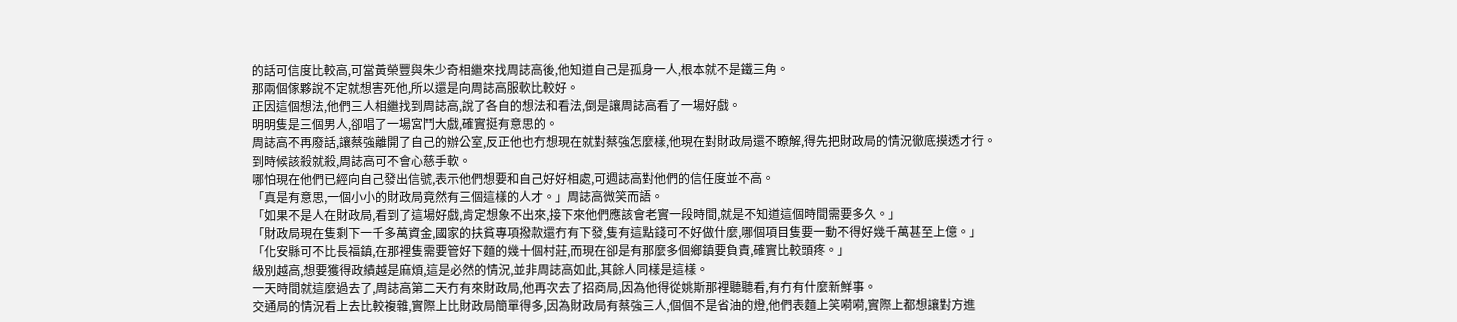的話可信度比較高,可當黃榮豐與朱少奇相繼來找周誌高後,他知道自己是孤身一人,根本就不是鐵三角。
那兩個傢夥說不定就想害死他,所以還是向周誌高服軟比較好。
正因這個想法,他們三人相繼找到周誌高,說了各自的想法和看法,倒是讓周誌高看了一場好戲。
明明隻是三個男人,卻唱了一場宮鬥大戲,確實挺有意思的。
周誌高不再廢話,讓蔡強離開了自己的辦公室,反正他也冇想現在就對蔡強怎麼樣,他現在對財政局還不瞭解,得先把財政局的情況徹底摸透才行。
到時候該殺就殺,周誌高可不會心慈手軟。
哪怕現在他們已經向自己發出信號,表示他們想要和自己好好相處,可週誌高對他們的信任度並不高。
「真是有意思,一個小小的財政局竟然有三個這樣的人才。」周誌高微笑而語。
「如果不是人在財政局,看到了這場好戲,肯定想象不出來,接下來他們應該會老實一段時間,就是不知道這個時間需要多久。」
「財政局現在隻剩下一千多萬資金,國家的扶貧專項撥款還冇有下發,隻有這點錢可不好做什麼,哪個項目隻要一動不得好幾千萬甚至上億。」
「化安縣可不比長福鎮,在那裡隻需要管好下麵的幾十個村莊,而現在卻是有那麼多個鄉鎮要負責,確實比較頭疼。」
級別越高,想要獲得政績越是麻煩,這是必然的情況,並非周誌高如此,其餘人同樣是這樣。
一天時間就這麼過去了,周誌高第二天冇有來財政局,他再次去了招商局,因為他得從姚斯那裡聽聽看,有冇有什麼新鮮事。
交通局的情況看上去比較複雜,實際上比財政局簡單得多,因為財政局有蔡強三人,個個不是省油的燈,他們表麵上笑嗬嗬,實際上都想讓對方進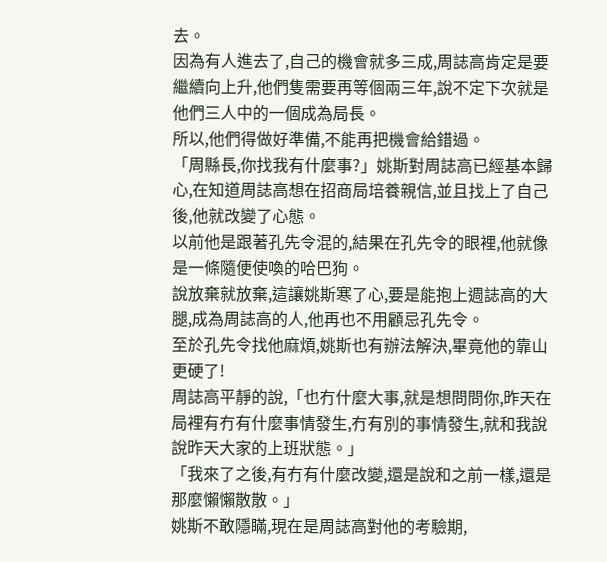去。
因為有人進去了,自己的機會就多三成,周誌高肯定是要繼續向上升,他們隻需要再等個兩三年,說不定下次就是他們三人中的一個成為局長。
所以,他們得做好準備,不能再把機會給錯過。
「周縣長,你找我有什麼事?」姚斯對周誌高已經基本歸心,在知道周誌高想在招商局培養親信,並且找上了自己後,他就改變了心態。
以前他是跟著孔先令混的,結果在孔先令的眼裡,他就像是一條隨便使喚的哈巴狗。
說放棄就放棄,這讓姚斯寒了心,要是能抱上週誌高的大腿,成為周誌高的人,他再也不用顧忌孔先令。
至於孔先令找他麻煩,姚斯也有辦法解決,畢竟他的靠山更硬了!
周誌高平靜的說,「也冇什麼大事,就是想問問你,昨天在局裡有冇有什麼事情發生,冇有別的事情發生,就和我說說昨天大家的上班狀態。」
「我來了之後,有冇有什麼改變,還是說和之前一樣,還是那麼懶懶散散。」
姚斯不敢隱瞞,現在是周誌高對他的考驗期,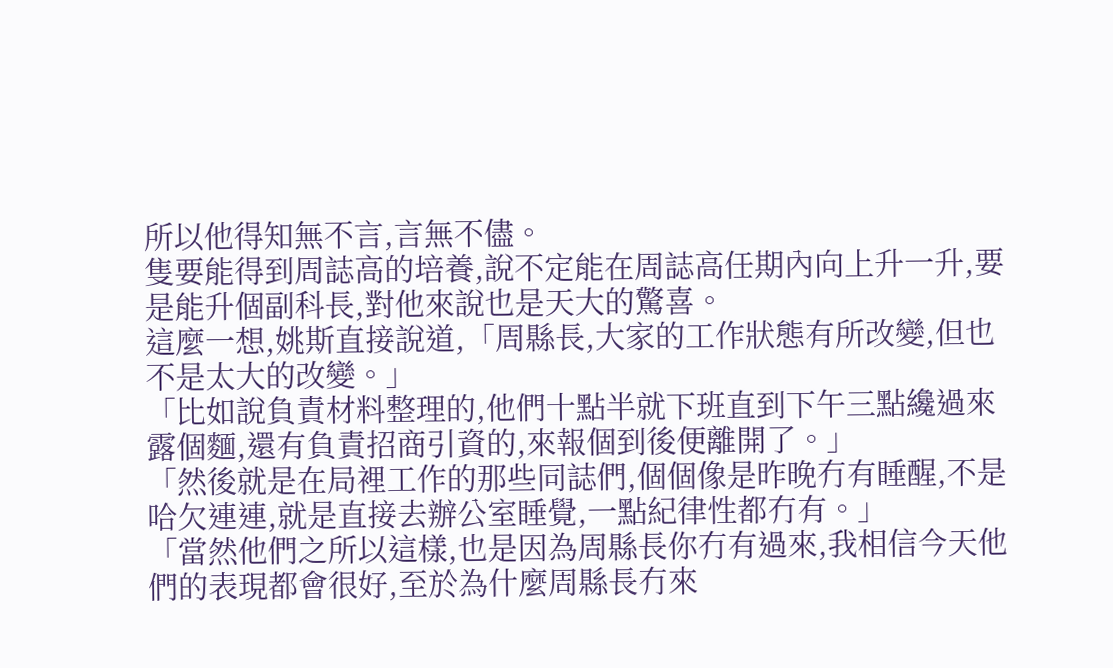所以他得知無不言,言無不儘。
隻要能得到周誌高的培養,說不定能在周誌高任期內向上升一升,要是能升個副科長,對他來說也是天大的驚喜。
這麼一想,姚斯直接說道,「周縣長,大家的工作狀態有所改變,但也不是太大的改變。」
「比如說負責材料整理的,他們十點半就下班直到下午三點纔過來露個麵,還有負責招商引資的,來報個到後便離開了。」
「然後就是在局裡工作的那些同誌們,個個像是昨晚冇有睡醒,不是哈欠連連,就是直接去辦公室睡覺,一點紀律性都冇有。」
「當然他們之所以這樣,也是因為周縣長你冇有過來,我相信今天他們的表現都會很好,至於為什麼周縣長冇來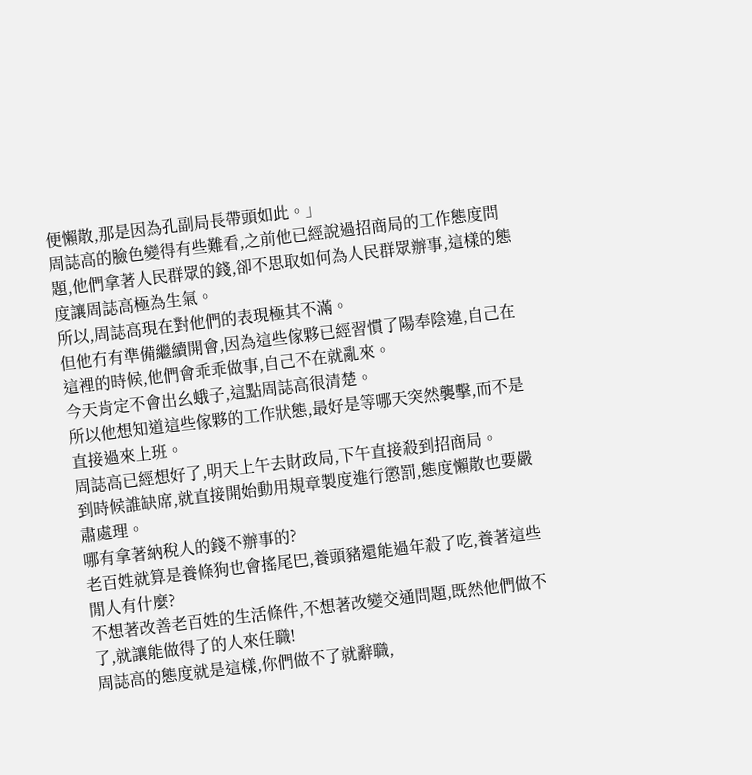便懶散,那是因為孔副局長帶頭如此。」
周誌高的臉色變得有些難看,之前他已經說過招商局的工作態度問題,他們拿著人民群眾的錢,卻不思取如何為人民群眾辦事,這樣的態度讓周誌高極為生氣。
所以,周誌高現在對他們的表現極其不滿。
但他冇有準備繼續開會,因為這些傢夥已經習慣了陽奉陰違,自己在這裡的時候,他們會乖乖做事,自己不在就亂來。
今天肯定不會出幺蛾子,這點周誌高很清楚。
所以他想知道這些傢夥的工作狀態,最好是等哪天突然襲擊,而不是直接過來上班。
周誌高已經想好了,明天上午去財政局,下午直接殺到招商局。
到時候誰缺席,就直接開始動用規章製度進行懲罰,態度懶散也要嚴肅處理。
哪有拿著納稅人的錢不辦事的?
老百姓就算是養條狗也會搖尾巴,養頭豬還能過年殺了吃,養著這些閒人有什麼?
不想著改善老百姓的生活條件,不想著改變交通問題,既然他們做不了,就讓能做得了的人來任職!
周誌高的態度就是這樣,你們做不了就辭職,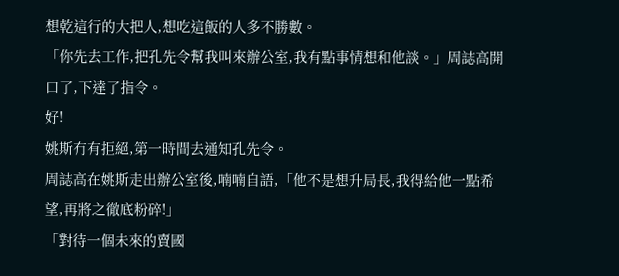想乾這行的大把人,想吃這飯的人多不勝數。
「你先去工作,把孔先令幫我叫來辦公室,我有點事情想和他談。」周誌高開口了,下達了指令。
好!
姚斯冇有拒絕,第一時間去通知孔先令。
周誌高在姚斯走出辦公室後,喃喃自語,「他不是想升局長,我得給他一點希望,再將之徹底粉碎!」
「對待一個未來的賣國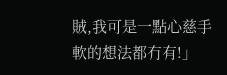賊,我可是一點心慈手軟的想法都冇有!」